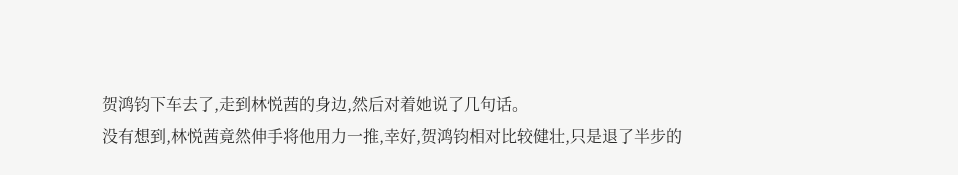贺鸿钧下车去了,走到林悦茜的身边,然后对着她说了几句话。
没有想到,林悦茜竟然伸手将他用力一推,幸好,贺鸿钧相对比较健壮,只是退了半步的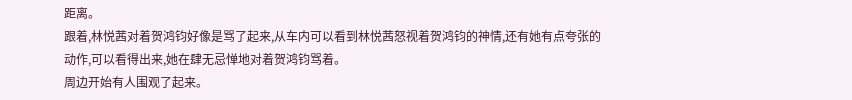距离。
跟着,林悦茜对着贺鸿钧好像是骂了起来,从车内可以看到林悦茜怒视着贺鸿钧的神情,还有她有点夸张的动作,可以看得出来,她在肆无忌惮地对着贺鸿钧骂着。
周边开始有人围观了起来。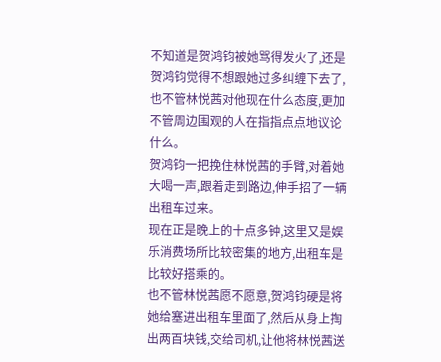不知道是贺鸿钧被她骂得发火了,还是贺鸿钧觉得不想跟她过多纠缠下去了,也不管林悦茜对他现在什么态度,更加不管周边围观的人在指指点点地议论什么。
贺鸿钧一把挽住林悦茜的手臂,对着她大喝一声,跟着走到路边,伸手招了一辆出租车过来。
现在正是晚上的十点多钟,这里又是娱乐消费场所比较密集的地方,出租车是比较好搭乘的。
也不管林悦茜愿不愿意,贺鸿钧硬是将她给塞进出租车里面了,然后从身上掏出两百块钱,交给司机,让他将林悦茜送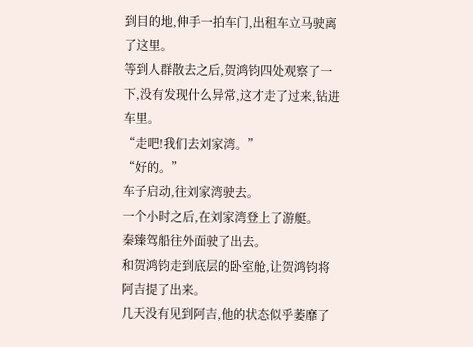到目的地,伸手一拍车门,出租车立马驶离了这里。
等到人群散去之后,贺鸿钧四处观察了一下,没有发现什么异常,这才走了过来,钻进车里。
“走吧!我们去刘家湾。”
“好的。”
车子启动,往刘家湾驶去。
一个小时之后,在刘家湾登上了游艇。
秦臻驾船往外面驶了出去。
和贺鸿钧走到底层的卧室舱,让贺鸿钧将阿吉提了出来。
几天没有见到阿吉,他的状态似乎萎靡了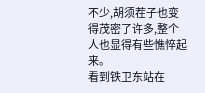不少,胡须茬子也变得茂密了许多,整个人也显得有些憔悴起来。
看到铁卫东站在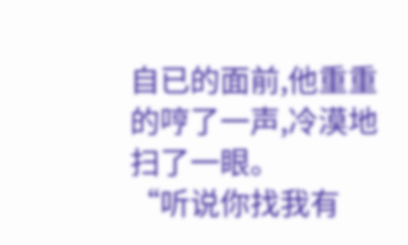自已的面前,他重重的哼了一声,冷漠地扫了一眼。
“听说你找我有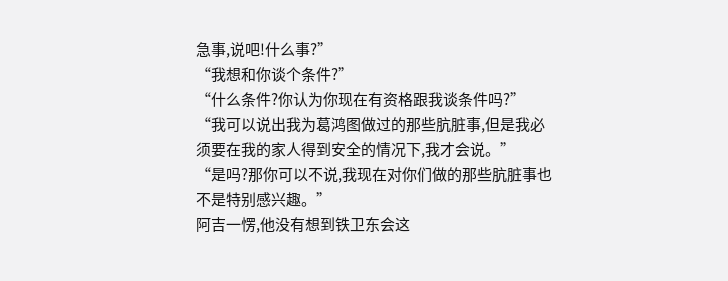急事,说吧!什么事?”
“我想和你谈个条件?”
“什么条件?你认为你现在有资格跟我谈条件吗?”
“我可以说出我为葛鸿图做过的那些肮脏事,但是我必须要在我的家人得到安全的情况下,我才会说。”
“是吗?那你可以不说,我现在对你们做的那些肮脏事也不是特别感兴趣。”
阿吉一愣,他没有想到铁卫东会这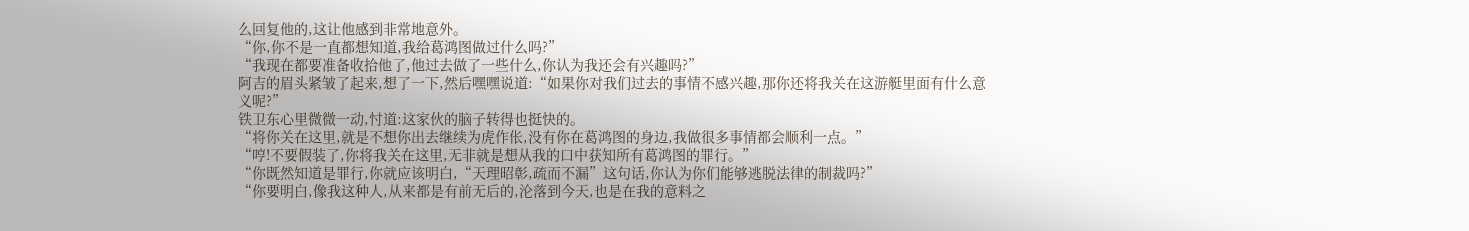么回复他的,这让他感到非常地意外。
“你,你不是一直都想知道,我给葛鸿图做过什么吗?”
“我现在都要准备收拾他了,他过去做了一些什么,你认为我还会有兴趣吗?”
阿吉的眉头紧皱了起来,想了一下,然后嘿嘿说道:“如果你对我们过去的事情不感兴趣,那你还将我关在这游艇里面有什么意义呢?”
铁卫东心里微微一动,忖道:这家伙的脑子转得也挺快的。
“将你关在这里,就是不想你出去继续为虎作伥,没有你在葛鸿图的身边,我做很多事情都会顺利一点。”
“哼!不要假装了,你将我关在这里,无非就是想从我的口中获知所有葛鸿图的罪行。”
“你既然知道是罪行,你就应该明白,“天理昭彰,疏而不漏”这句话,你认为你们能够逃脱法律的制裁吗?”
“你要明白,像我这种人,从来都是有前无后的,沦落到今天,也是在我的意料之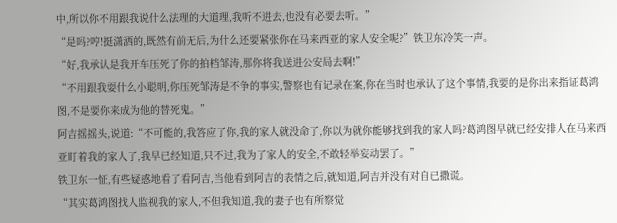中,所以你不用跟我说什么法理的大道理,我听不进去,也没有必要去听。”
“是吗?哼!挺潇洒的,既然有前无后,为什么还要紧张你在马来西亚的家人安全呢?”铁卫东冷笑一声。
“好,我承认是我开车压死了你的拍档邹涛,那你将我送进公安局去啊!”
“不用跟我耍什么小聪明,你压死邹涛是不争的事实,警察也有记录在案,你在当时也承认了这个事情,我要的是你出来指证葛鸿图,不是要你来成为他的替死鬼。”
阿吉摇摇头,说道:“不可能的,我答应了你,我的家人就没命了,你以为就你能够找到我的家人吗?葛鸿图早就已经安排人在马来西亚盯着我的家人了,我早已经知道,只不过,我为了家人的安全,不敢轻举妄动罢了。”
铁卫东一怔,有些疑惑地看了看阿吉,当他看到阿吉的表情之后,就知道,阿吉并没有对自已撒谎。
“其实葛鸿图找人监视我的家人,不但我知道,我的妻子也有所察觉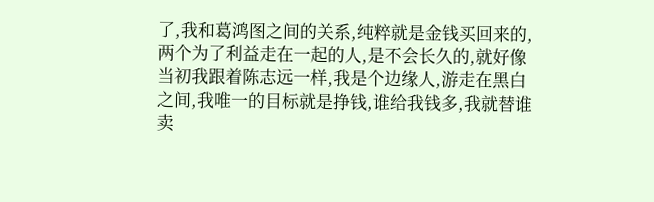了,我和葛鸿图之间的关系,纯粹就是金钱买回来的,两个为了利益走在一起的人,是不会长久的,就好像当初我跟着陈志远一样,我是个边缘人,游走在黑白之间,我唯一的目标就是挣钱,谁给我钱多,我就替谁卖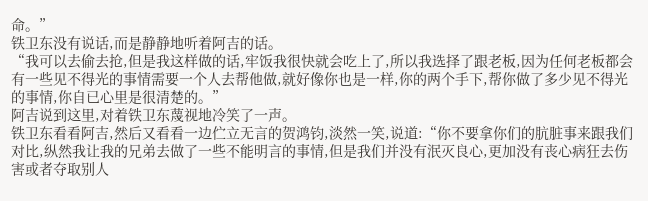命。”
铁卫东没有说话,而是静静地听着阿吉的话。
“我可以去偷去抢,但是我这样做的话,牢饭我很快就会吃上了,所以我选择了跟老板,因为任何老板都会有一些见不得光的事情需要一个人去帮他做,就好像你也是一样,你的两个手下,帮你做了多少见不得光的事情,你自已心里是很清楚的。”
阿吉说到这里,对着铁卫东蔑视地冷笑了一声。
铁卫东看看阿吉,然后又看看一边伫立无言的贺鸿钧,淡然一笑,说道:“你不要拿你们的肮脏事来跟我们对比,纵然我让我的兄弟去做了一些不能明言的事情,但是我们并没有泯灭良心,更加没有丧心病狂去伤害或者夺取别人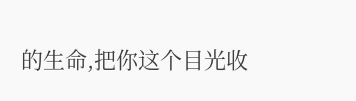的生命,把你这个目光收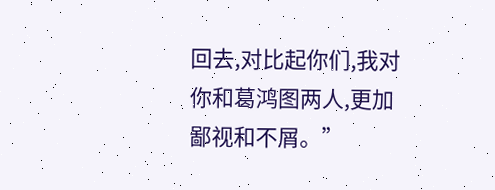回去,对比起你们,我对你和葛鸿图两人,更加鄙视和不屑。”